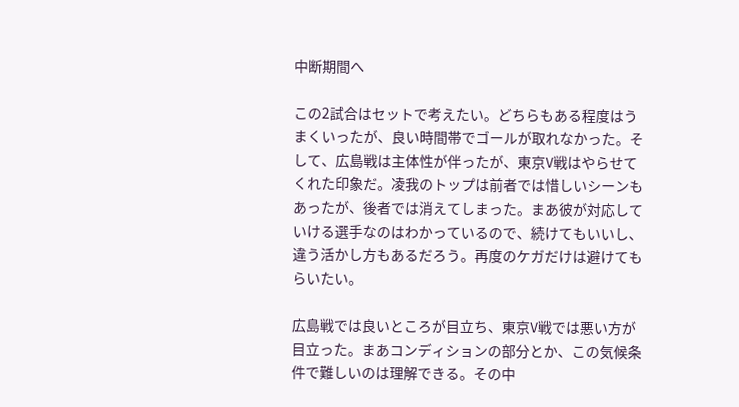中断期間へ

この2試合はセットで考えたい。どちらもある程度はうまくいったが、良い時間帯でゴールが取れなかった。そして、広島戦は主体性が伴ったが、東京V戦はやらせてくれた印象だ。凌我のトップは前者では惜しいシーンもあったが、後者では消えてしまった。まあ彼が対応していける選手なのはわかっているので、続けてもいいし、違う活かし方もあるだろう。再度のケガだけは避けてもらいたい。

広島戦では良いところが目立ち、東京V戦では悪い方が目立った。まあコンディションの部分とか、この気候条件で難しいのは理解できる。その中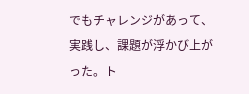でもチャレンジがあって、実践し、課題が浮かび上がった。ト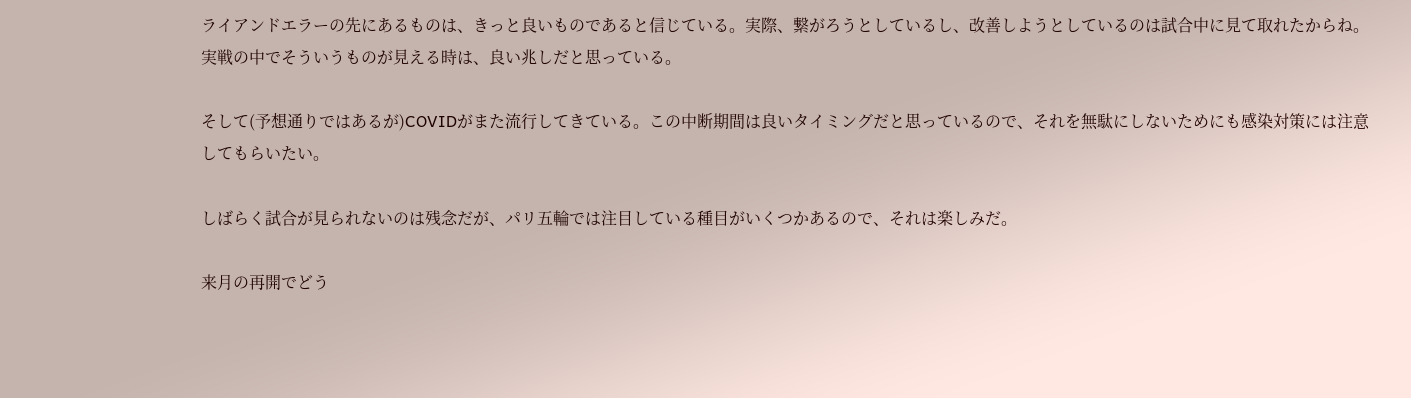ライアンドエラーの先にあるものは、きっと良いものであると信じている。実際、繋がろうとしているし、改善しようとしているのは試合中に見て取れたからね。実戦の中でそういうものが見える時は、良い兆しだと思っている。

そして(予想通りではあるが)COVIDがまた流行してきている。この中断期間は良いタイミングだと思っているので、それを無駄にしないためにも感染対策には注意してもらいたい。

しばらく試合が見られないのは残念だが、パリ五輪では注目している種目がいくつかあるので、それは楽しみだ。

来月の再開でどう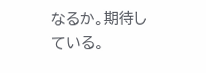なるか。期待している。